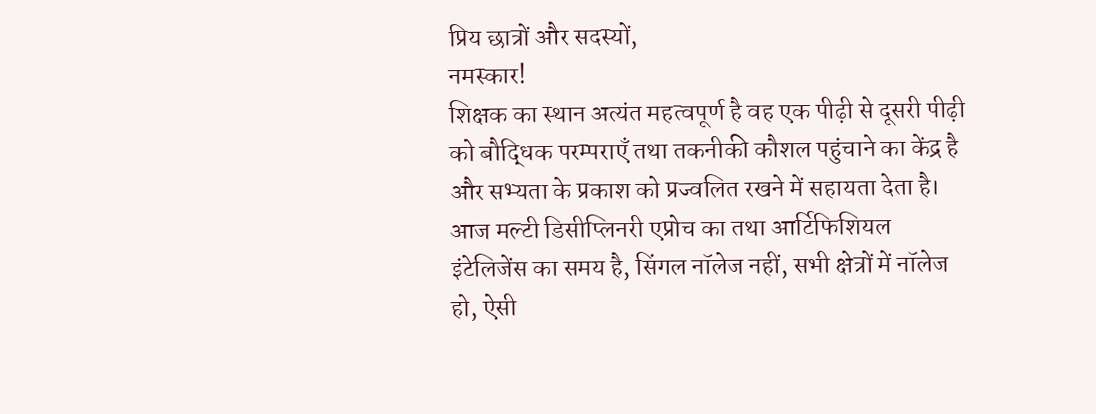प्रिय छात्रों और सदस्यों,
नमस्कार!
शिक्षक का स्थान अत्यंत महत्वपूर्ण है वह एक पीढ़ी से दूसरी पीढ़ी को बौद्धिक परम्पराएँ तथा तकनीकी कौशल पहुंचाने का केंद्र है और सभ्यता के प्रकाश को प्रज्वलित रखने में सहायता देता है।
आज मल्टी डिसीप्लिनरी एप्रोच का तथा आर्टिफिशियल इंटेलिजेंस का समय है, सिंगल नॉलेज नहीं, सभी क्षेत्रों में नॉलेज हो, ऐसी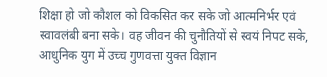शिक्षा हो जो कौशल को विकसित कर सके जो आत्मनिर्भर एवं स्वावलंबी बना सके। वह जीवन की चुनौतियों से स्वयं निपट सके, आधुनिक युग में उच्च गुणवत्ता युक्त विज्ञान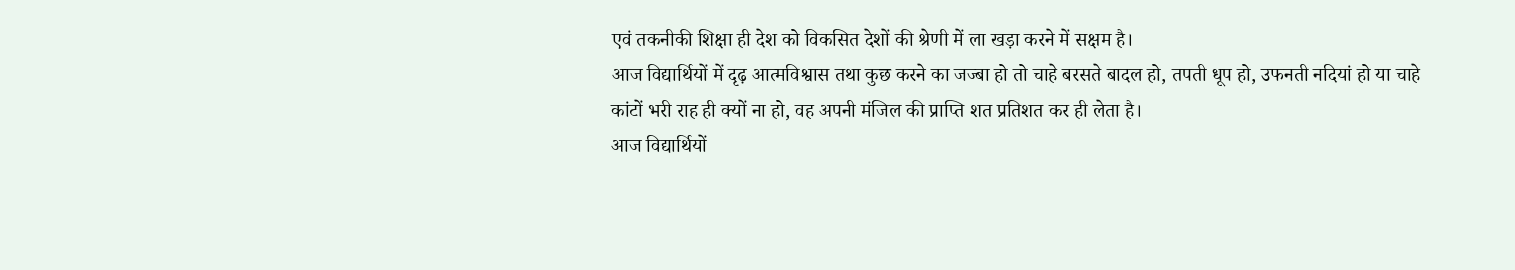एवं तकनीकी शिक्षा ही देश को विकसित देशों की श्रेणी में ला खड़ा करने में सक्षम है।
आज विद्यार्थियों में दृढ़ आत्मविश्वास तथा कुछ करने का जज्बा हो तो चाहे बरसते बादल हो, तपती धूप हो, उफनती नदियां हो या चाहे कांटों भरी राह ही क्यों ना हो, वह अपनी मंजिल की प्राप्ति शत प्रतिशत कर ही लेता है।
आज विद्यार्थियों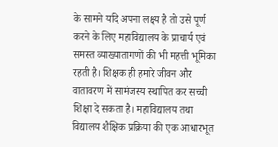के सामने यदि अपना लक्ष्य है तो उसे पूर्ण करने के लिए महाविद्यालय के प्राचार्य एवं समस्त व्याख्यातागणों की भी महत्ती भूमिका रहती है। शिक्षक ही हमारे जीवन और वातावरण में सामंजस्य स्थापित कर सच्ची शिक्षा दे सकता है। महाविद्यालय तथा विद्यालय शैक्षिक प्रक्रिया की एक आधारभूत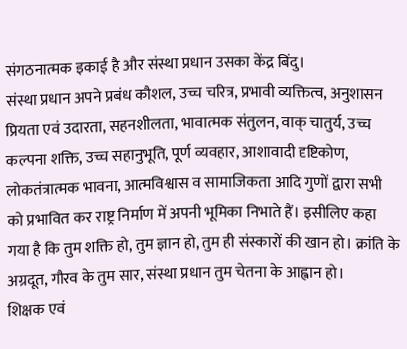संगठनात्मक इकाई है और संस्था प्रधान उसका केंद्र बिंदु।
संस्था प्रधान अपने प्रबंध कौशल, उच्च चरित्र, प्रभावी व्यक्तित्व, अनुशासन प्रियता एवं उदारता, सहनशीलता, भावात्मक संतुलन, वाक् चातुर्य, उच्च कल्पना शक्ति, उच्च सहानुभूति, पूर्ण व्यवहार, आशावादी दृष्टिकोण, लोकतंत्रात्मक भावना, आत्मविश्वास व सामाजिकता आदि गुणों द्वारा सभी को प्रभावित कर राष्ट्र निर्माण में अपनी भूमिका निभाते हैं। इसीलिए कहा गया है कि तुम शक्ति हो, तुम ज्ञान हो, तुम ही संस्कारों की खान हो। क्रांति के अग्रदूत, गौरव के तुम सार, संस्था प्रधान तुम चेतना के आह्वान हो।
शिक्षक एवं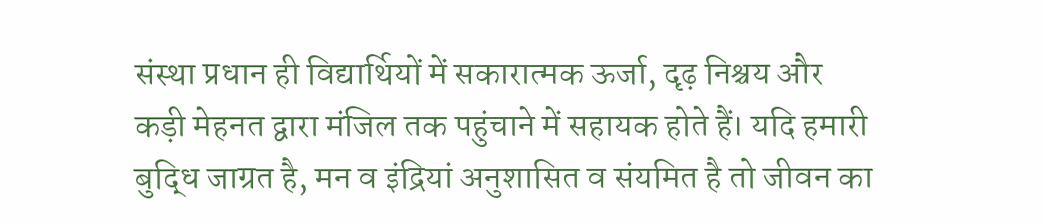संस्था प्रधान ही विद्यार्थियों में सकारात्मक ऊर्जा, दृढ़ निश्चय और कड़ी मेहनत द्वारा मंजिल तक पहुंचाने में सहायक होते हैं। यदि हमारी बुद्धि जाग्रत है, मन व इंद्रियां अनुशासित व संयमित है तो जीवन का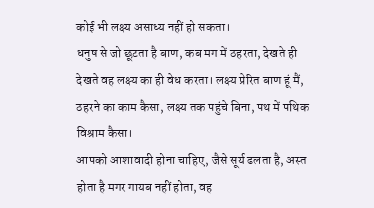कोई भी लक्ष्य असाध्य नहीं हो सकता।
धनुष से जो छूटता है बाण, कब मग में ठहरता, देखते ही देखते वह लक्ष्य का ही वेध करता। लक्ष्य प्रेरित बाण हूं मैं, ठहरने का काम कैसा, लक्ष्य तक पहुंचे बिना, पथ में पथिक विश्राम कैसा।
आपको आशावादी होना चाहिए, जैसे सूर्य ढलता है, अस्त होता है मगर गायब नहीं होता, वह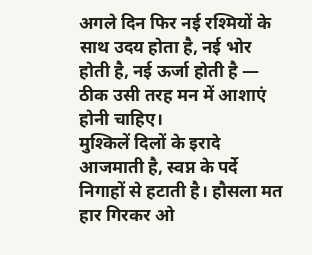अगले दिन फिर नई रश्मियों के साथ उदय होता है, नई भोर होती है, नई ऊर्जा होती है — ठीक उसी तरह मन में आशाएं होनी चाहिए।
मुश्किलें दिलों के इरादे आजमाती है, स्वप्न के पर्दे निगाहों से हटाती है। हौसला मत हार गिरकर ओ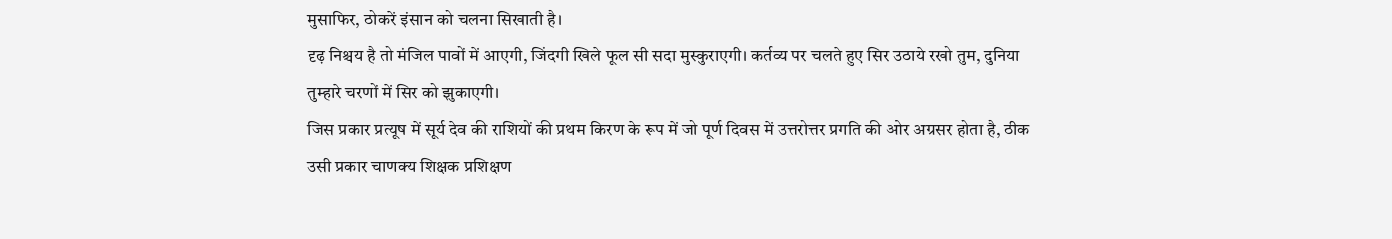मुसाफिर, ठोकरें इंसान को चलना सिखाती है।
दृढ़ निश्चय है तो मंजिल पावों में आएगी, जिंदगी खिले फूल सी सदा मुस्कुराएगी। कर्तव्य पर चलते हुए सिर उठाये रखो तुम, दुनिया तुम्हारे चरणों में सिर को झुकाएगी।
जिस प्रकार प्रत्यूष में सूर्य देव की राशियों की प्रथम किरण के रूप में जो पूर्ण दिवस में उत्तरोत्तर प्रगति की ओर अग्रसर होता है, ठीक उसी प्रकार चाणक्य शिक्षक प्रशिक्षण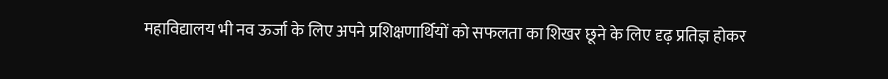महाविद्यालय भी नव ऊर्जा के लिए अपने प्रशिक्षणार्थियों को सफलता का शिखर छूने के लिए दृढ़ प्रतिज्ञ होकर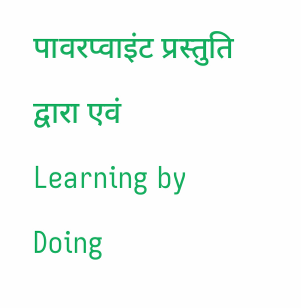पावरप्वाइंट प्रस्तुति द्वारा एवं Learning by Doing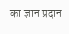का ज्ञान प्रदान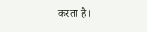करता है।